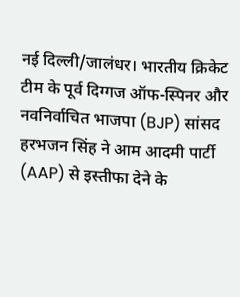नई दिल्ली/जालंधर। भारतीय क्रिकेट टीम के पूर्व दिग्गज ऑफ-स्पिनर और नवनिर्वाचित भाजपा (BJP) सांसद हरभजन सिंह ने आम आदमी पार्टी (AAP) से इस्तीफा देने के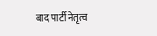बाद पार्टी नेतृत्व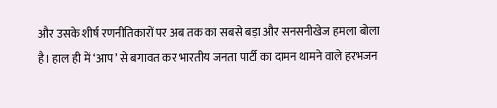और उसके शीर्ष रणनीतिकारों पर अब तक का सबसे बड़ा और सनसनीखेज हमला बोला है। हाल ही में ‘आप’ से बगावत कर भारतीय जनता पार्टी का दामन थामने वाले हरभजन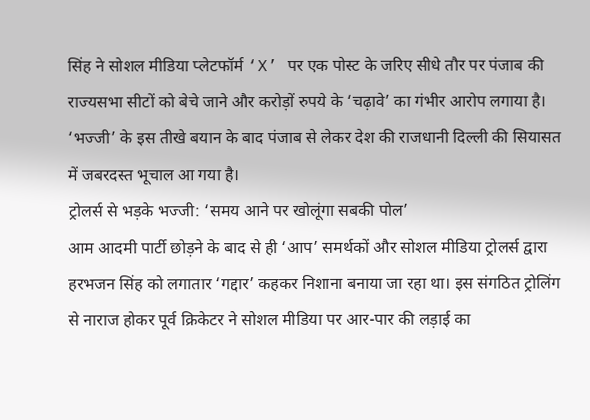सिंह ने सोशल मीडिया प्लेटफॉर्म ‘X’ पर एक पोस्ट के जरिए सीधे तौर पर पंजाब की राज्यसभा सीटों को बेचे जाने और करोड़ों रुपये के ‘चढ़ावे’ का गंभीर आरोप लगाया है। ‘भज्जी’ के इस तीखे बयान के बाद पंजाब से लेकर देश की राजधानी दिल्ली की सियासत में जबरदस्त भूचाल आ गया है।
ट्रोलर्स से भड़के भज्जी: ‘समय आने पर खोलूंगा सबकी पोल’
आम आदमी पार्टी छोड़ने के बाद से ही ‘आप’ समर्थकों और सोशल मीडिया ट्रोलर्स द्वारा हरभजन सिंह को लगातार ‘गद्दार’ कहकर निशाना बनाया जा रहा था। इस संगठित ट्रोलिंग से नाराज होकर पूर्व क्रिकेटर ने सोशल मीडिया पर आर-पार की लड़ाई का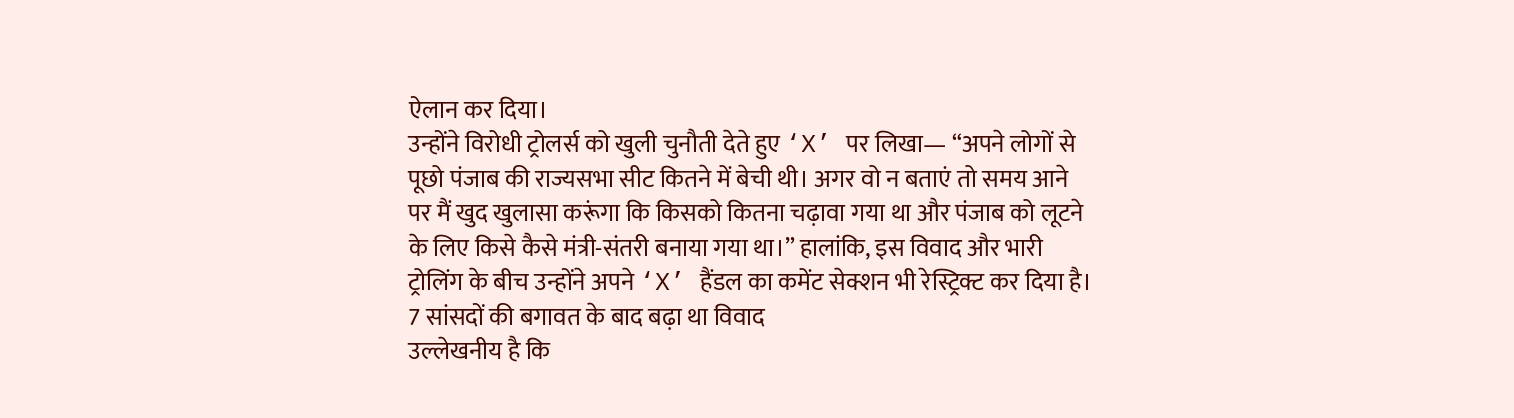ऐलान कर दिया।
उन्होंने विरोधी ट्रोलर्स को खुली चुनौती देते हुए ‘X’ पर लिखा— “अपने लोगों से पूछो पंजाब की राज्यसभा सीट कितने में बेची थी। अगर वो न बताएं तो समय आने पर मैं खुद खुलासा करूंगा कि किसको कितना चढ़ावा गया था और पंजाब को लूटने के लिए किसे कैसे मंत्री-संतरी बनाया गया था।” हालांकि, इस विवाद और भारी ट्रोलिंग के बीच उन्होंने अपने ‘X’ हैंडल का कमेंट सेक्शन भी रेस्ट्रिक्ट कर दिया है।
7 सांसदों की बगावत के बाद बढ़ा था विवाद
उल्लेखनीय है कि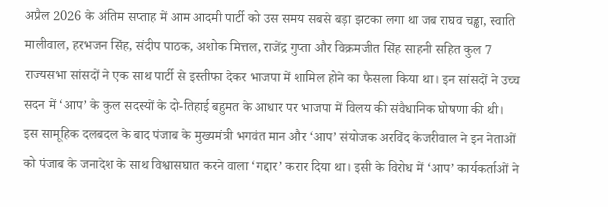अप्रैल 2026 के अंतिम सप्ताह में आम आदमी पार्टी को उस समय सबसे बड़ा झटका लगा था जब राघव चड्ढा, स्वाति मालीवाल, हरभजन सिंह, संदीप पाठक, अशोक मित्तल, राजेंद्र गुप्ता और विक्रमजीत सिंह साहनी सहित कुल 7 राज्यसभा सांसदों ने एक साथ पार्टी से इस्तीफा देकर भाजपा में शामिल होने का फैसला किया था। इन सांसदों ने उच्च सदन में ‘आप’ के कुल सदस्यों के दो-तिहाई बहुमत के आधार पर भाजपा में विलय की संवैधानिक घोषणा की थी।
इस सामूहिक दलबदल के बाद पंजाब के मुख्यमंत्री भगवंत मान और ‘आप’ संयोजक अरविंद केजरीवाल ने इन नेताओं को पंजाब के जनादेश के साथ विश्वासघात करने वाला ‘गद्दार’ करार दिया था। इसी के विरोध में ‘आप’ कार्यकर्ताओं ने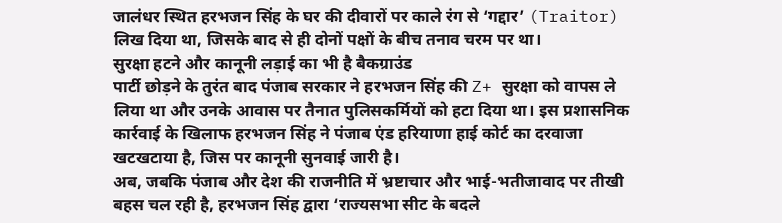जालंधर स्थित हरभजन सिंह के घर की दीवारों पर काले रंग से ‘गद्दार’ (Traitor) लिख दिया था, जिसके बाद से ही दोनों पक्षों के बीच तनाव चरम पर था।
सुरक्षा हटने और कानूनी लड़ाई का भी है बैकग्राउंड
पार्टी छोड़ने के तुरंत बाद पंजाब सरकार ने हरभजन सिंह की Z+ सुरक्षा को वापस ले लिया था और उनके आवास पर तैनात पुलिसकर्मियों को हटा दिया था। इस प्रशासनिक कार्रवाई के खिलाफ हरभजन सिंह ने पंजाब एंड हरियाणा हाई कोर्ट का दरवाजा खटखटाया है, जिस पर कानूनी सुनवाई जारी है।
अब, जबकि पंजाब और देश की राजनीति में भ्रष्टाचार और भाई-भतीजावाद पर तीखी बहस चल रही है, हरभजन सिंह द्वारा ‘राज्यसभा सीट के बदले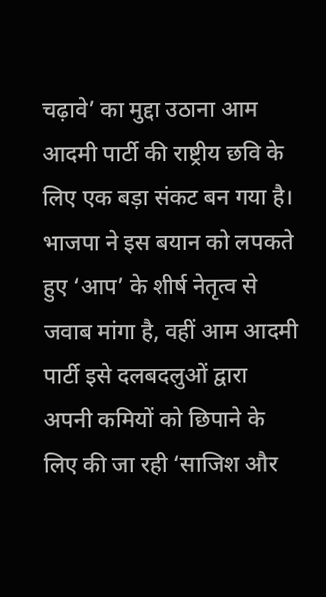चढ़ावे’ का मुद्दा उठाना आम आदमी पार्टी की राष्ट्रीय छवि के लिए एक बड़ा संकट बन गया है। भाजपा ने इस बयान को लपकते हुए ‘आप’ के शीर्ष नेतृत्व से जवाब मांगा है, वहीं आम आदमी पार्टी इसे दलबदलुओं द्वारा अपनी कमियों को छिपाने के लिए की जा रही ‘साजिश और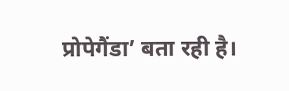प्रोपेगैंडा’ बता रही है।